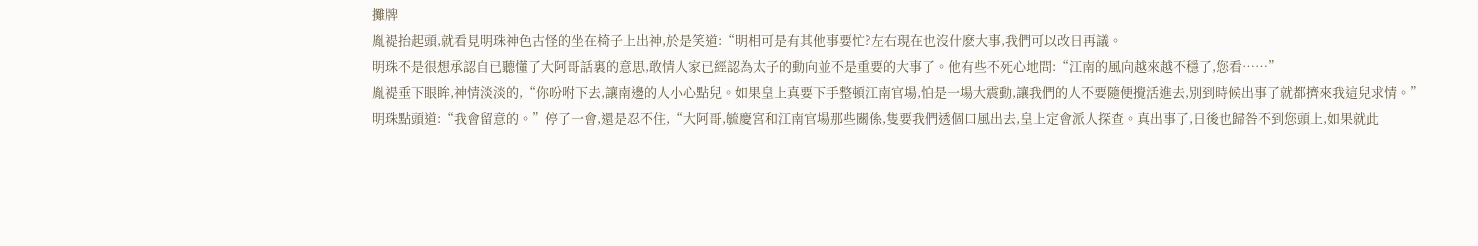攤牌
胤褆抬起頭,就看見明珠神色古怪的坐在椅子上出神,於是笑道:“明相可是有其他事要忙?左右現在也沒什麽大事,我們可以改日再議。
明珠不是很想承認自已聽懂了大阿哥話裏的意思,敢情人家已經認為太子的動向並不是重要的大事了。他有些不死心地問:“江南的風向越來越不穩了,您看……”
胤褆垂下眼眸,神情淡淡的,“你吩咐下去,讓南邊的人小心點兒。如果皇上真要下手整頓江南官場,怕是一場大震動,讓我們的人不要隨便攪活進去,別到時候出事了就都擠來我這兒求情。”
明珠點頭道:“我會留意的。”停了一會,還是忍不住,“大阿哥,毓慶宮和江南官場那些關係,隻要我們透個口風出去,皇上定會派人探查。真出事了,日後也歸咎不到您頭上,如果就此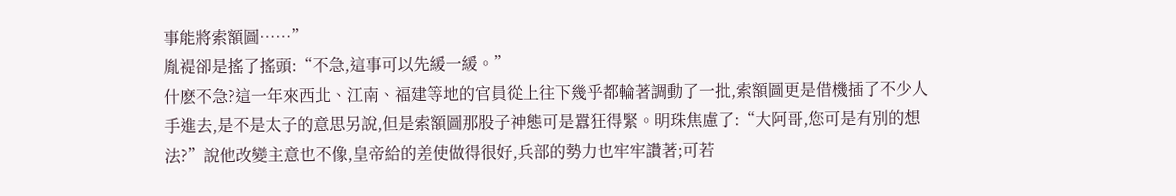事能將索額圖……”
胤褆卻是搖了搖頭:“不急,這事可以先緩一緩。”
什麽不急?這一年來西北、江南、福建等地的官員從上往下幾乎都輪著調動了一批,索額圖更是借機插了不少人手進去,是不是太子的意思另說,但是索額圖那股子神態可是囂狂得緊。明珠焦慮了:“大阿哥,您可是有別的想法?”說他改變主意也不像,皇帝給的差使做得很好,兵部的勢力也牢牢讚著;可若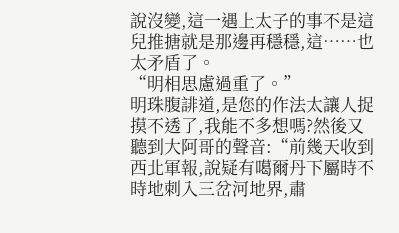說沒變,這一遇上太子的事不是這兒推搪就是那邊再穩穩,這……也太矛盾了。
“明相思慮過重了。”
明珠腹誹道,是您的作法太讓人捉摸不透了,我能不多想嗎?然後又聽到大阿哥的聲音:“前幾天收到西北軍報,說疑有噶爾丹下屬時不時地刺入三岔河地界,肅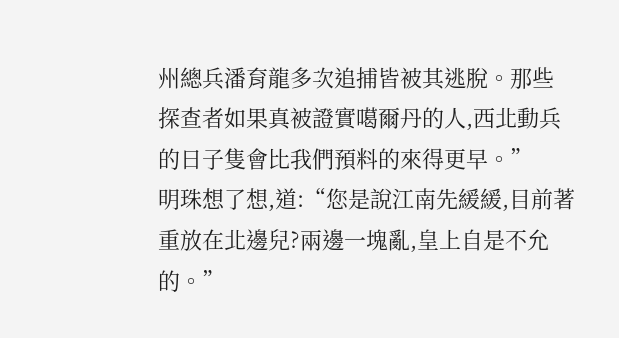州總兵潘育龍多次追捕皆被其逃脫。那些探查者如果真被證實噶爾丹的人,西北動兵的日子隻會比我們預料的來得更早。”
明珠想了想,道:“您是說江南先緩緩,目前著重放在北邊兒?兩邊一塊亂,皇上自是不允的。”